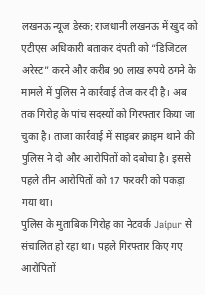लखनऊ न्यूज डेस्क: राजधानी लखनऊ में खुद को एटीएस अधिकारी बताकर दंपती को “डिजिटल अरेस्ट” करने और करीब 90 लाख रुपये ठगने के मामले में पुलिस ने कार्रवाई तेज कर दी है। अब तक गिरोह के पांच सदस्यों को गिरफ्तार किया जा चुका है। ताजा कार्रवाई में साइबर क्राइम थाने की पुलिस ने दो और आरोपितों को दबोचा है। इससे पहले तीन आरोपितों को 17 फरवरी को पकड़ा गया था।
पुलिस के मुताबिक गिरोह का नेटवर्क Jaipur से संचालित हो रहा था। पहले गिरफ्तार किए गए आरोपितों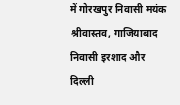में गोरखपुर निवासी मयंक श्रीवास्तव, गाजियाबाद निवासी इरशाद और दिल्ली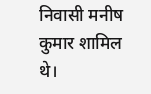निवासी मनीष कुमार शामिल थे।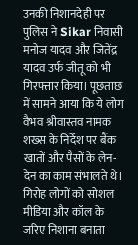उनकी निशानदेही पर पुलिस ने Sikar निवासी मनोज यादव और जितेंद्र यादव उर्फ जीतू को भी गिरफ्तार किया। पूछताछ में सामने आया कि ये लोग वैभव श्रीवास्तव नामक शख्स के निर्देश पर बैंक खातों और पैसों के लेन-देन का काम संभालते थे।
गिरोह लोगों को सोशल मीडिया और कॉल के जरिए निशाना बनाता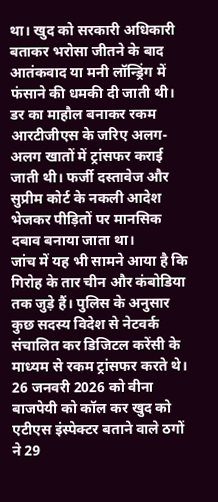था। खुद को सरकारी अधिकारी बताकर भरोसा जीतने के बाद आतंकवाद या मनी लॉन्ड्रिंग में फंसाने की धमकी दी जाती थी। डर का माहौल बनाकर रकम आरटीजीएस के जरिए अलग-अलग खातों में ट्रांसफर कराई जाती थी। फर्जी दस्तावेज और सुप्रीम कोर्ट के नकली आदेश भेजकर पीड़ितों पर मानसिक दबाव बनाया जाता था।
जांच में यह भी सामने आया है कि गिरोह के तार चीन और कंबोडिया तक जुड़े हैं। पुलिस के अनुसार कुछ सदस्य विदेश से नेटवर्क संचालित कर डिजिटल करेंसी के माध्यम से रकम ट्रांसफर करते थे। 26 जनवरी 2026 को वीना बाजपेयी को कॉल कर खुद को एटीएस इंस्पेक्टर बताने वाले ठगों ने 29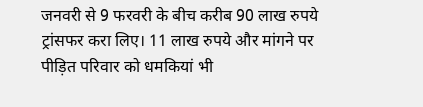जनवरी से 9 फरवरी के बीच करीब 90 लाख रुपये ट्रांसफर करा लिए। 11 लाख रुपये और मांगने पर पीड़ित परिवार को धमकियां भी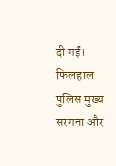दी गईं। फिलहाल पुलिस मुख्य सरगना और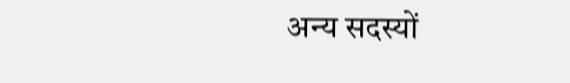अन्य सदस्यों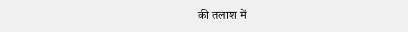की तलाश में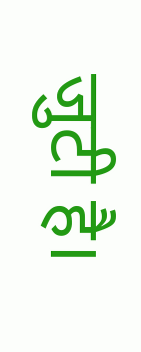जुटी है।